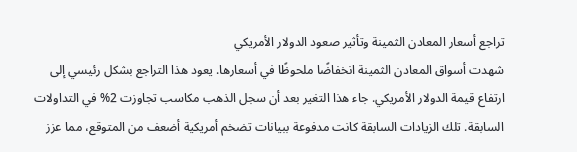تراجع أسعار المعادن الثمينة وتأثير صعود الدولار الأمريكي
شهدت أسواق المعادن الثمينة انخفاضًا ملحوظًا في أسعارها. يعود هذا التراجع بشكل رئيسي إلى ارتفاع قيمة الدولار الأمريكي. جاء هذا التغير بعد أن سجل الذهب مكاسب تجاوزت 2% في التداولات السابقة. تلك الزيادات السابقة كانت مدفوعة ببيانات تضخم أمريكية أضعف من المتوقع، مما عزز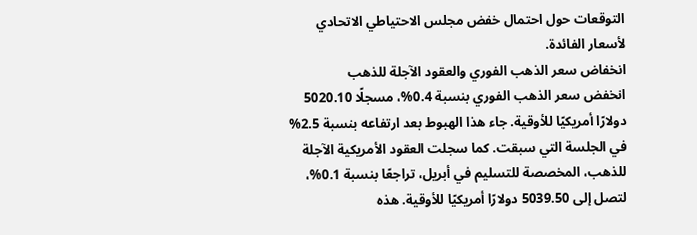التوقعات حول احتمال خفض مجلس الاحتياطي الاتحادي لأسعار الفائدة.
انخفاض سعر الذهب الفوري والعقود الآجلة للذهب
انخفض سعر الذهب الفوري بنسبة 0.4%، مسجلًا 5020.10 دولارًا أمريكيًا للأوقية. جاء هذا الهبوط بعد ارتفاعه بنسبة 2.5% في الجلسة التي سبقت. كما سجلت العقود الأمريكية الآجلة للذهب، المخصصة للتسليم في أبريل، تراجعًا بنسبة 0.1%، لتصل إلى 5039.50 دولارًا أمريكيًا للأوقية. هذه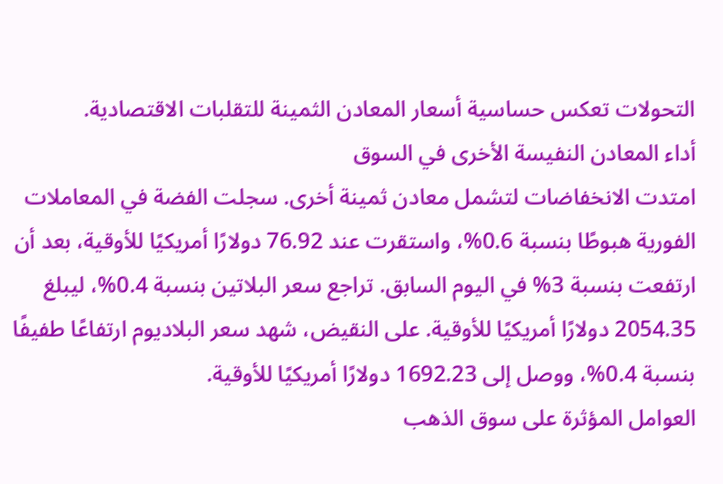التحولات تعكس حساسية أسعار المعادن الثمينة للتقلبات الاقتصادية.
أداء المعادن النفيسة الأخرى في السوق
امتدت الانخفاضات لتشمل معادن ثمينة أخرى. سجلت الفضة في المعاملات الفورية هبوطًا بنسبة 0.6%، واستقرت عند 76.92 دولارًا أمريكيًا للأوقية، بعد أن ارتفعت بنسبة 3% في اليوم السابق. تراجع سعر البلاتين بنسبة 0.4%، ليبلغ 2054.35 دولارًا أمريكيًا للأوقية. على النقيض، شهد سعر البلاديوم ارتفاعًا طفيفًا بنسبة 0.4%، ووصل إلى 1692.23 دولارًا أمريكيًا للأوقية.
العوامل المؤثرة على سوق الذهب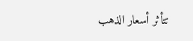تتأثر أسعار الذهب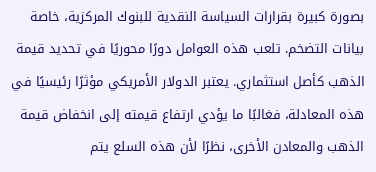بصورة كبيرة بقرارات السياسة النقدية للبنوك المركزية، خاصة بيانات التضخم. تلعب هذه العوامل دورًا محوريًا في تحديد قيمة الذهب كأصل استثماري. يعتبر الدولار الأمريكي مؤثرًا رئيسيًا في هذه المعادلة، فغالبًا ما يؤدي ارتفاع قيمته إلى انخفاض قيمة الذهب والمعادن الأخرى، نظرًا لأن هذه السلع يتم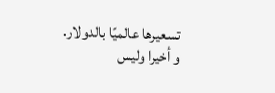تسعيرها عالميًا بالدولار.
و أخيرا وليس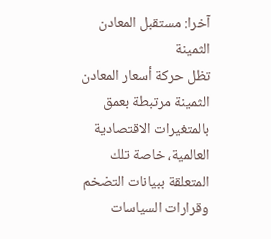آخرا: مستقبل المعادن الثمينة
تظل حركة أسعار المعادن الثمينة مرتبطة بعمق بالمتغيرات الاقتصادية العالمية، خاصة تلك المتعلقة ببيانات التضخم وقرارات السياسات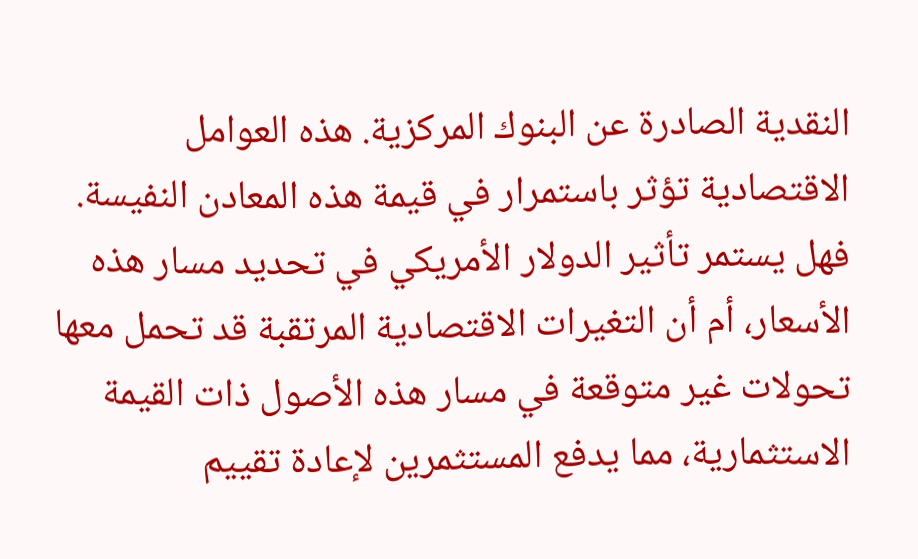النقدية الصادرة عن البنوك المركزية. هذه العوامل الاقتصادية تؤثر باستمرار في قيمة هذه المعادن النفيسة. فهل يستمر تأثير الدولار الأمريكي في تحديد مسار هذه الأسعار، أم أن التغيرات الاقتصادية المرتقبة قد تحمل معها تحولات غير متوقعة في مسار هذه الأصول ذات القيمة الاستثمارية، مما يدفع المستثمرين لإعادة تقييم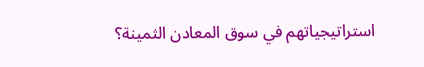استراتيجياتهم في سوق المعادن الثمينة؟